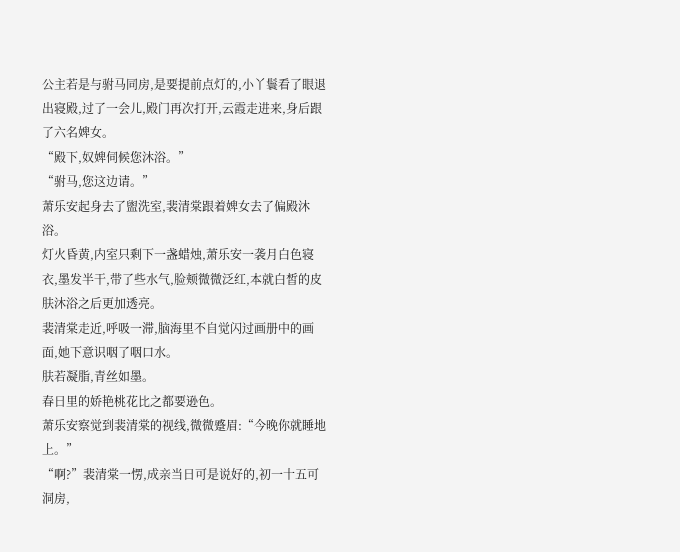公主若是与驸马同房,是要提前点灯的,小丫鬟看了眼退出寝殿,过了一会儿,殿门再次打开,云霞走进来,身后跟了六名婢女。
“殿下,奴婢伺候您沐浴。”
“驸马,您这边请。”
萧乐安起身去了盥洗室,裴清棠跟着婢女去了偏殿沐浴。
灯火昏黄,内室只剩下一盏蜡烛,萧乐安一袭月白色寝衣,墨发半干,带了些水气,脸颊微微泛红,本就白皙的皮肤沐浴之后更加透亮。
裴清棠走近,呼吸一滞,脑海里不自觉闪过画册中的画面,她下意识咽了咽口水。
肤若凝脂,青丝如墨。
春日里的娇艳桃花比之都要逊色。
萧乐安察觉到裴清棠的视线,微微蹙眉:“今晚你就睡地上。”
“啊?”裴清棠一愣,成亲当日可是说好的,初一十五可洞房,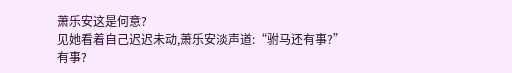萧乐安这是何意?
见她看着自己迟迟未动,萧乐安淡声道:“驸马还有事?”
有事?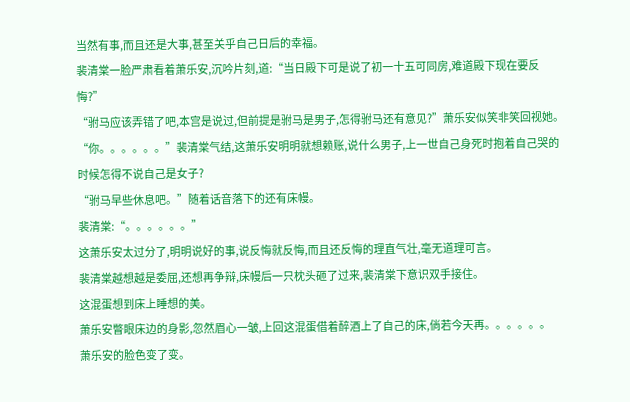当然有事,而且还是大事,甚至关乎自己日后的幸福。
裴清棠一脸严肃看着萧乐安,沉吟片刻,道:“当日殿下可是说了初一十五可同房,难道殿下现在要反悔?”
“驸马应该弄错了吧,本宫是说过,但前提是驸马是男子,怎得驸马还有意见?”萧乐安似笑非笑回视她。
“你。。。。。。”裴清棠气结,这萧乐安明明就想赖账,说什么男子,上一世自己身死时抱着自己哭的时候怎得不说自己是女子?
“驸马早些休息吧。”随着话音落下的还有床幔。
裴清棠:“。。。。。。”
这萧乐安太过分了,明明说好的事,说反悔就反悔,而且还反悔的理直气壮,毫无道理可言。
裴清棠越想越是委屈,还想再争辩,床幔后一只枕头砸了过来,裴清棠下意识双手接住。
这混蛋想到床上睡想的美。
萧乐安瞥眼床边的身影,忽然眉心一皱,上回这混蛋借着醉酒上了自己的床,倘若今天再。。。。。。
萧乐安的脸色变了变。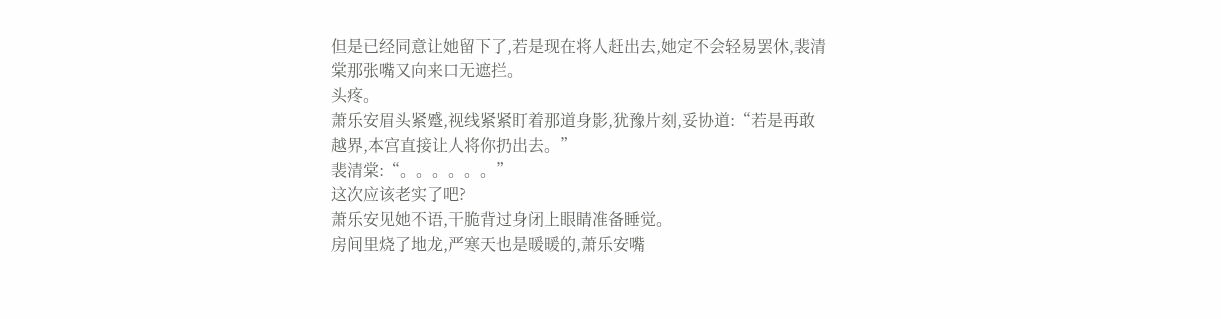但是已经同意让她留下了,若是现在将人赶出去,她定不会轻易罢休,裴清棠那张嘴又向来口无遮拦。
头疼。
萧乐安眉头紧蹙,视线紧紧盯着那道身影,犹豫片刻,妥协道:“若是再敢越界,本宫直接让人将你扔出去。”
裴清棠:“。。。。。。”
这次应该老实了吧?
萧乐安见她不语,干脆背过身闭上眼睛准备睡觉。
房间里烧了地龙,严寒天也是暖暖的,萧乐安嘴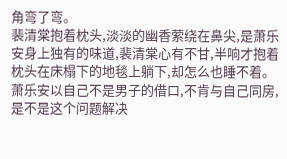角弯了弯。
裴清棠抱着枕头,淡淡的幽香萦绕在鼻尖,是萧乐安身上独有的味道,裴清棠心有不甘,半响才抱着枕头在床榻下的地毯上躺下,却怎么也睡不着。
萧乐安以自己不是男子的借口,不肯与自己同房,是不是这个问题解决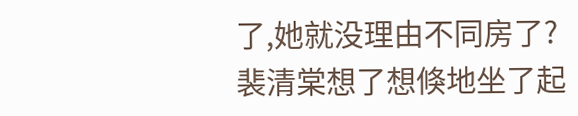了,她就没理由不同房了?
裴清棠想了想倏地坐了起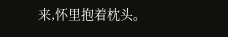来,怀里抱着枕头。